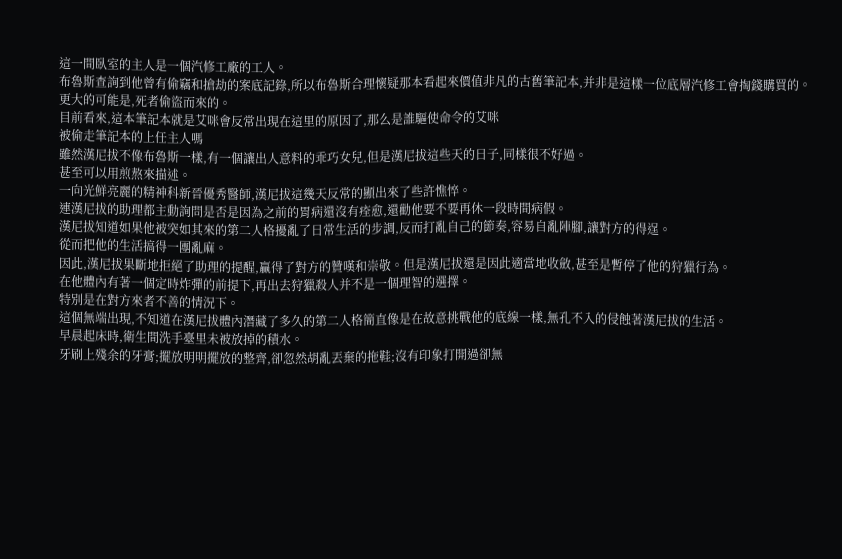這一間臥室的主人是一個汽修工廠的工人。
布魯斯查詢到他曾有偷竊和搶劫的案底記錄,所以布魯斯合理懷疑那本看起來價值非凡的古舊筆記本,并非是這樣一位底層汽修工會掏錢購買的。
更大的可能是,死者偷盜而來的。
目前看來,這本筆記本就是艾咪會反常出現在這里的原因了,那么是誰驅使命令的艾咪
被偷走筆記本的上任主人嗎
雖然漢尼拔不像布魯斯一樣,有一個讓出人意料的乖巧女兒,但是漢尼拔這些天的日子,同樣很不好過。
甚至可以用煎熬來描述。
一向光鮮亮麗的精神科新晉優秀醫師,漢尼拔這幾天反常的顯出來了些許憔悴。
連漢尼拔的助理都主動詢問是否是因為之前的胃病還沒有痊愈,還勸他要不要再休一段時間病假。
漢尼拔知道如果他被突如其來的第二人格擾亂了日常生活的步調,反而打亂自己的節奏,容易自亂陣腳,讓對方的得逞。
從而把他的生活搞得一團亂麻。
因此,漢尼拔果斷地拒絕了助理的提醒,贏得了對方的贊嘆和崇敬。但是漢尼拔還是因此適當地收斂,甚至是暫停了他的狩獵行為。
在他體內有著一個定時炸彈的前提下,再出去狩獵殺人并不是一個理智的選擇。
特別是在對方來者不善的情況下。
這個無端出現,不知道在漢尼拔體內潛藏了多久的第二人格簡直像是在故意挑戰他的底線一樣,無孔不入的侵蝕著漢尼拔的生活。
早晨起床時,衛生間洗手臺里未被放掉的積水。
牙刷上殘余的牙膏;擺放明明擺放的整齊,卻忽然胡亂丟棄的拖鞋;沒有印象打開過卻無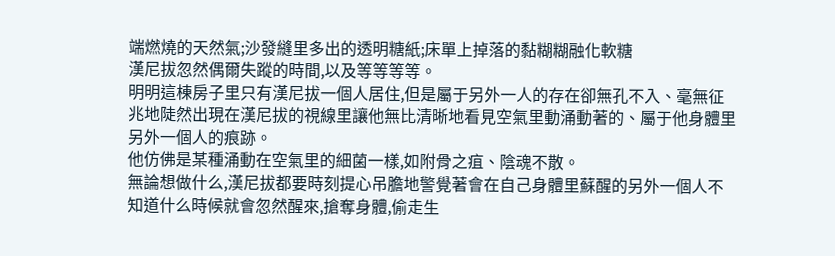端燃燒的天然氣;沙發縫里多出的透明糖紙;床單上掉落的黏糊糊融化軟糖
漢尼拔忽然偶爾失蹤的時間,以及等等等等。
明明這棟房子里只有漢尼拔一個人居住,但是屬于另外一人的存在卻無孔不入、毫無征兆地陡然出現在漢尼拔的視線里讓他無比清晰地看見空氣里動涌動著的、屬于他身體里另外一個人的痕跡。
他仿佛是某種涌動在空氣里的細菌一樣,如附骨之疽、陰魂不散。
無論想做什么,漢尼拔都要時刻提心吊膽地警覺著會在自己身體里蘇醒的另外一個人不知道什么時候就會忽然醒來,搶奪身體,偷走生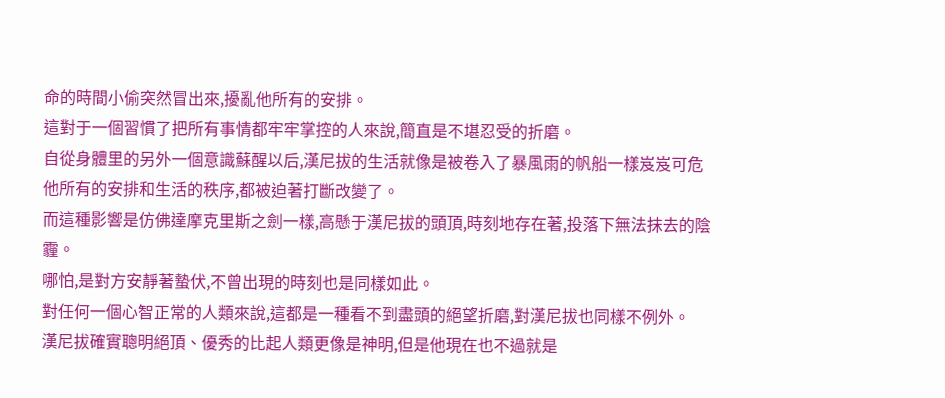命的時間小偷突然冒出來,擾亂他所有的安排。
這對于一個習慣了把所有事情都牢牢掌控的人來說,簡直是不堪忍受的折磨。
自從身體里的另外一個意識蘇醒以后,漢尼拔的生活就像是被卷入了暴風雨的帆船一樣岌岌可危他所有的安排和生活的秩序,都被迫著打斷改變了。
而這種影響是仿佛達摩克里斯之劍一樣,高懸于漢尼拔的頭頂,時刻地存在著,投落下無法抹去的陰霾。
哪怕,是對方安靜著蟄伏,不曾出現的時刻也是同樣如此。
對任何一個心智正常的人類來說,這都是一種看不到盡頭的絕望折磨,對漢尼拔也同樣不例外。
漢尼拔確實聰明絕頂、優秀的比起人類更像是神明,但是他現在也不過就是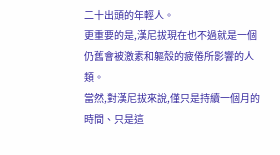二十出頭的年輕人。
更重要的是,漢尼拔現在也不過就是一個仍舊會被激素和軀殼的疲倦所影響的人類。
當然,對漢尼拔來說,僅只是持續一個月的時間、只是這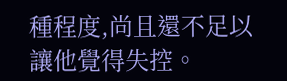種程度,尚且還不足以讓他覺得失控。